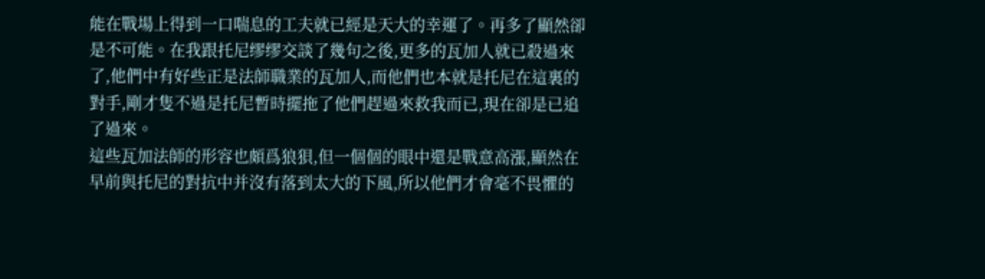能在戰場上得到一口喘息的工夫就已經是天大的幸運了。再多了顯然卻是不可能。在我跟托尼缪缪交談了幾句之後,更多的瓦加人就已殺過來了,他們中有好些正是法師職業的瓦加人,而他們也本就是托尼在這裏的對手,剛才隻不過是托尼暫時擺拖了他們趕過來救我而已,現在卻是已追了過來。
這些瓦加法師的形容也頗爲狼狽,但一個個的眼中還是戰意高漲,顯然在早前與托尼的對抗中并沒有落到太大的下風,所以他們才會毫不畏懼的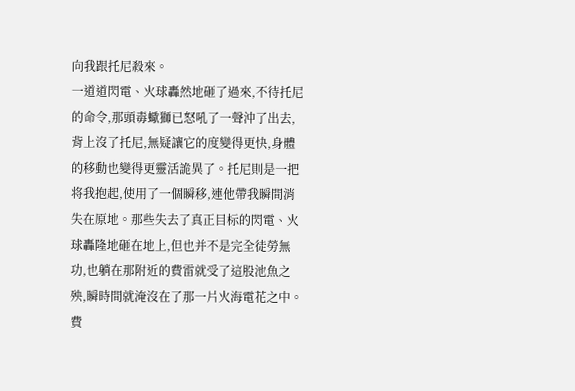向我跟托尼殺來。
一道道閃電、火球轟然地砸了過來,不待托尼的命令,那頭毒蠍獅已怒吼了一聲沖了出去,背上沒了托尼,無疑讓它的度變得更快,身體的移動也變得更靈活詭異了。托尼則是一把将我抱起,使用了一個瞬移,連他帶我瞬間消失在原地。那些失去了真正目标的閃電、火球轟隆地砸在地上,但也并不是完全徒勞無功,也躺在那附近的費雷就受了這股池魚之殃,瞬時間就淹沒在了那一片火海電花之中。費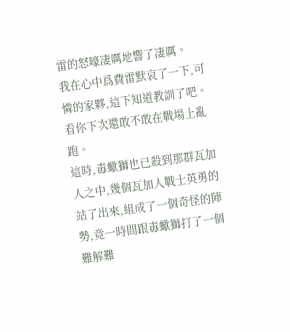雷的怒嚎凄厲地響了凄厲。
我在心中爲費雷默哀了一下,可憐的家夥,這下知道教訓了吧。看你下次還敢不敢在戰場上亂跑。
這時,毒蠍獅也已殺到那群瓦加人之中,幾個瓦加人戰士英勇的站了出來,組成了一個奇怪的陣勢,竟一時間跟毒蠍獅打了一個難解難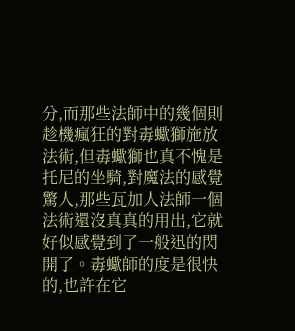分,而那些法師中的幾個則趁機瘋狂的對毒蠍獅施放法術,但毒蠍獅也真不愧是托尼的坐騎,對魔法的感覺驚人,那些瓦加人法師一個法術還沒真真的用出,它就好似感覺到了一般迅的閃開了。毒蠍師的度是很快的,也許在它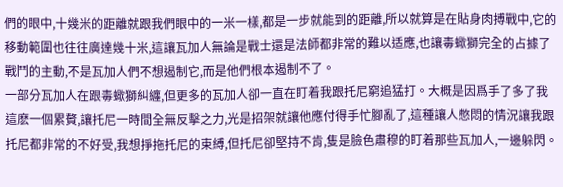們的眼中,十幾米的距離就跟我們眼中的一米一樣,都是一步就能到的距離,所以就算是在貼身肉搏戰中,它的移動範圍也往往廣達幾十米,這讓瓦加人無論是戰士還是法師都非常的難以适應,也讓毒蠍獅完全的占據了戰鬥的主動,不是瓦加人們不想遏制它,而是他們根本遏制不了。
一部分瓦加人在跟毒蠍獅糾纏,但更多的瓦加人卻一直在盯着我跟托尼窮追猛打。大概是因爲手了多了我這麽一個累贅,讓托尼一時間全無反擊之力,光是招架就讓他應付得手忙腳亂了,這種讓人憋悶的情況讓我跟托尼都非常的不好受,我想掙拖托尼的束縛,但托尼卻堅持不肯,隻是臉色肅穆的盯着那些瓦加人,一邊躲閃。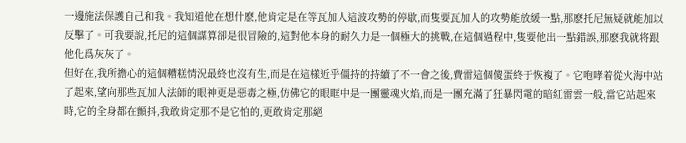一邊施法保護自己和我。我知道他在想什麽,他肯定是在等瓦加人這波攻勢的停歇,而隻要瓦加人的攻勢能放緩一點,那麽托尼無疑就能加以反擊了。可我要說,托尼的這個謀算卻是很冒險的,這對他本身的耐久力是一個極大的挑戰,在這個過程中,隻要他出一點錯誤,那麽我就将跟他化爲灰灰了。
但好在,我所擔心的這個糟糕情況最終也沒有生,而是在這樣近乎僵持的持續了不一會之後,費雷這個傻蛋終于恢複了。它咆哮着從火海中站了起來,望向那些瓦加人法師的眼神更是惡毒之極,仿佛它的眼眶中是一團靈魂火焰,而是一團充滿了狂暴閃電的暗紅雷雲一般,當它站起來時,它的全身都在顫抖,我敢肯定那不是它怕的,更敢肯定那絕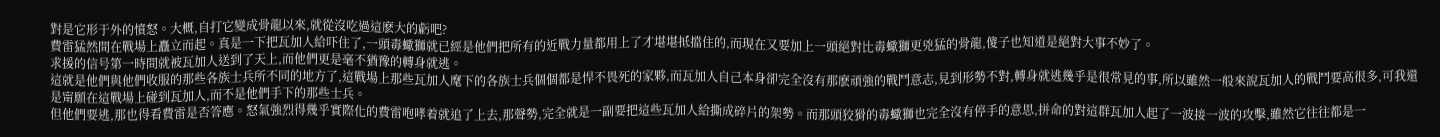對是它形于外的憤怒。大概,自打它變成骨龍以來,就從沒吃過這麽大的虧吧?
費雷猛然間在戰場上矗立而起。真是一下把瓦加人給吓住了,一頭毒蠍獅就已經是他們把所有的近戰力量都用上了才堪堪抵擋住的,而現在又要加上一頭絕對比毒蠍獅更兇猛的骨龍,傻子也知道是絕對大事不妙了。
求援的信号第一時間就被瓦加人送到了天上,而他們更是毫不猶豫的轉身就逃。
這就是他們與他們收服的那些各族士兵所不同的地方了,這戰場上那些瓦加人麾下的各族士兵個個都是悍不畏死的家夥,而瓦加人自己本身卻完全沒有那麽頑強的戰鬥意志,見到形勢不對,轉身就逃幾乎是很常見的事,所以雖然一般來說瓦加人的戰鬥要高很多,可我還是甯願在這戰場上碰到瓦加人,而不是他們手下的那些士兵。
但他們要逃,那也得看費雷是否答應。怒氣強烈得幾乎實際化的費雷咆哮着就追了上去,那聲勢,完全就是一副要把這些瓦加人給撕成碎片的架勢。而那頭狡猾的毒蠍獅也完全沒有停手的意思,拼命的對這群瓦加人起了一波接一波的攻擊,雖然它往往都是一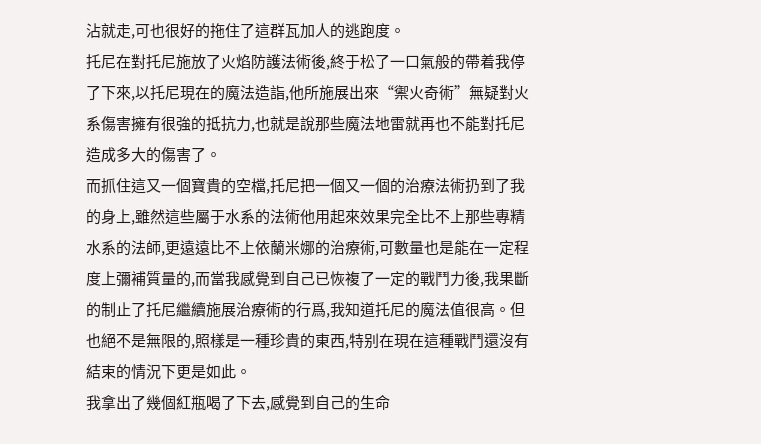沾就走,可也很好的拖住了這群瓦加人的逃跑度。
托尼在對托尼施放了火焰防護法術後,終于松了一口氣般的帶着我停了下來,以托尼現在的魔法造詣,他所施展出來“禦火奇術”無疑對火系傷害擁有很強的抵抗力,也就是說那些魔法地雷就再也不能對托尼造成多大的傷害了。
而抓住這又一個寶貴的空檔,托尼把一個又一個的治療法術扔到了我的身上,雖然這些屬于水系的法術他用起來效果完全比不上那些專精水系的法師,更遠遠比不上依蘭米娜的治療術,可數量也是能在一定程度上彌補質量的,而當我感覺到自己已恢複了一定的戰鬥力後,我果斷的制止了托尼繼續施展治療術的行爲,我知道托尼的魔法值很高。但也絕不是無限的,照樣是一種珍貴的東西,特别在現在這種戰鬥還沒有結束的情況下更是如此。
我拿出了幾個紅瓶喝了下去,感覺到自己的生命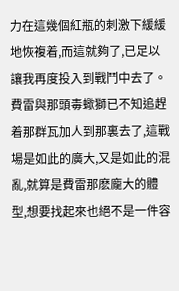力在這幾個紅瓶的刺激下緩緩地恢複着,而這就夠了,已足以讓我再度投入到戰鬥中去了。
費雷與那頭毒蠍獅已不知追趕着那群瓦加人到那裏去了,這戰場是如此的廣大,又是如此的混亂,就算是費雷那麽龐大的體型,想要找起來也絕不是一件容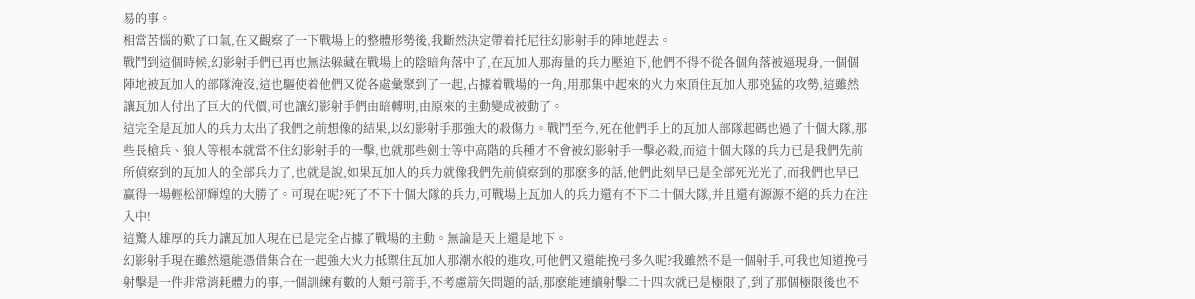易的事。
相當苦惱的歎了口氣,在又觀察了一下戰場上的整體形勢後,我斷然決定帶着托尼往幻影射手的陣地趕去。
戰鬥到這個時候,幻影射手們已再也無法躲藏在戰場上的陰暗角落中了,在瓦加人那海量的兵力壓迫下,他們不得不從各個角落被逼現身,一個個陣地被瓦加人的部隊淹沒,這也驅使着他們又從各處彙聚到了一起,占據着戰場的一角,用那集中起來的火力來頂住瓦加人那兇猛的攻勢,這雖然讓瓦加人付出了巨大的代價,可也讓幻影射手們由暗轉明,由原來的主動變成被動了。
這完全是瓦加人的兵力太出了我們之前想像的結果,以幻影射手那強大的殺傷力。戰鬥至今,死在他們手上的瓦加人部隊起碼也過了十個大隊,那些長槍兵、狼人等根本就當不住幻影射手的一擊,也就那些劍士等中高階的兵種才不會被幻影射手一擊必殺,而這十個大隊的兵力已是我們先前所偵察到的瓦加人的全部兵力了,也就是說,如果瓦加人的兵力就像我們先前偵察到的那麽多的話,他們此刻早已是全部死光光了,而我們也早已赢得一場輕松卻輝煌的大勝了。可現在呢?死了不下十個大隊的兵力,可戰場上瓦加人的兵力還有不下二十個大隊,并且還有源源不絕的兵力在注入中!
這驚人雄厚的兵力讓瓦加人現在已是完全占據了戰場的主動。無論是天上還是地下。
幻影射手現在雖然還能憑借集合在一起強大火力抵禦住瓦加人那潮水般的進攻,可他們又還能挽弓多久呢?我雖然不是一個射手,可我也知道挽弓射擊是一件非常消耗體力的事,一個訓練有數的人類弓箭手,不考慮箭矢問題的話,那麽能連續射擊二十四次就已是極限了,到了那個極限後也不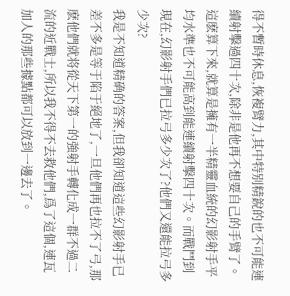得不暫時休息,恢複臂力,其中特别精銳的也不可能連續射擊過四十次,除非是他再不想要自己的手臂了。這麽算下來,就算是擁有一半精靈血統的幻影射手平均水準也不可能高到能連續射擊四十次。而戰鬥到現在,幻影射手們已拉弓多少次了?他們又還能拉弓多少次?
我是不知道精确的答案,但我卻知道這些幻影射手已差不多是等于陷于絕地了,一旦他們再也拉不了弓,那麽他們就将從天下第一的強射手轉化成一群不過二流的近戰士,所以我不得不去救他們,爲了這個,連瓦加人的那些據點都可以放到一邊去了。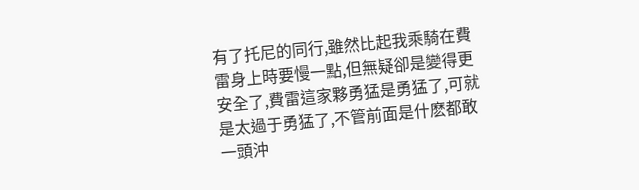有了托尼的同行,雖然比起我乘騎在費雷身上時要慢一點,但無疑卻是變得更安全了,費雷這家夥勇猛是勇猛了,可就是太過于勇猛了,不管前面是什麽都敢一頭沖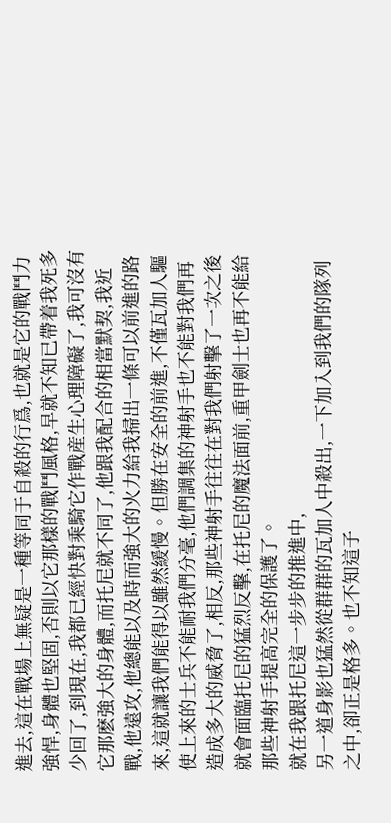進去,這在戰場上無疑是一種等同于自殺的行爲,也就是它的戰鬥力強悍,身體也堅固,否則以它那樣的戰鬥風格,早就不知已帶着我死多少回了,到現在,我都已經快對乘騎它作戰産生心理障礙了,我可沒有它那麽強大的身體,而托尼就不同了,他跟我配合的相當默契,我近戰,他遠攻,他總能以及時而強大的火力給我掃出一條可以前進的路來,這就讓我們能得以雖然緩慢。但勝在安全的前進,不僅瓦加人驅使上來的士兵不能耐我們分毫,他們調集的神射手也不能對我們再造成多大的威脅了,相反,那些神射手往往在對我們射擊了一次之後就會面臨托尼的猛烈反擊,在托尼的魔法面前,重甲劍士也再不能給那些神射手提高完全的保護了。
就在我跟托尼這一步步的推進中,
另一道身影也猛然從群群的瓦加人中殺出,一下加入到我們的隊列之中,卻正是格多。也不知這子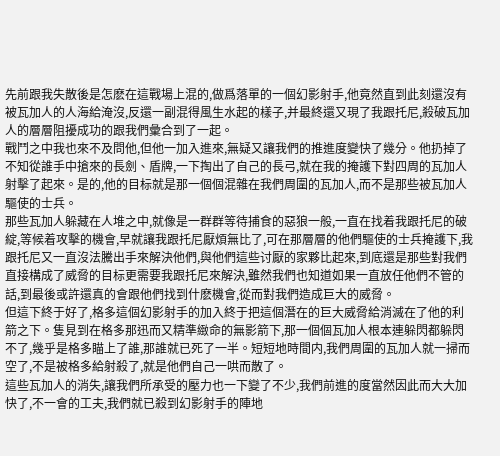先前跟我失散後是怎麽在這戰場上混的,做爲落單的一個幻影射手,他竟然直到此刻還沒有被瓦加人的人海給淹沒,反還一副混得風生水起的樣子,并最終還又現了我跟托尼,殺破瓦加人的層層阻擾成功的跟我們彙合到了一起。
戰鬥之中我也來不及問他,但他一加入進來,無疑又讓我們的推進度變快了幾分。他扔掉了不知從誰手中搶來的長劍、盾牌,一下掏出了自己的長弓,就在我的掩護下對四周的瓦加人射擊了起來。是的,他的目标就是那一個個混雜在我們周圍的瓦加人,而不是那些被瓦加人驅使的士兵。
那些瓦加人躲藏在人堆之中,就像是一群群等待捕食的惡狼一般,一直在找着我跟托尼的破綻,等候着攻擊的機會,早就讓我跟托尼厭煩無比了,可在那層層的他們驅使的士兵掩護下,我跟托尼又一直沒法騰出手來解決他們,與他們這些讨厭的家夥比起來,到底還是那些對我們直接構成了威脅的目标更需要我跟托尼來解決,雖然我們也知道如果一直放任他們不管的話,到最後或許還真的會跟他們找到什麽機會,從而對我們造成巨大的威脅。
但這下終于好了,格多這個幻影射手的加入終于把這個潛在的巨大威脅給消滅在了他的利箭之下。隻見到在格多那迅而又精準緻命的無影箭下,那一個個瓦加人根本連躲閃都躲閃不了,幾乎是格多瞄上了誰,那誰就已死了一半。短短地時間内,我們周圍的瓦加人就一掃而空了,不是被格多給射殺了,就是他們自己一哄而散了。
這些瓦加人的消失,讓我們所承受的壓力也一下變了不少,我們前進的度當然因此而大大加快了,不一會的工夫,我們就已殺到幻影射手的陣地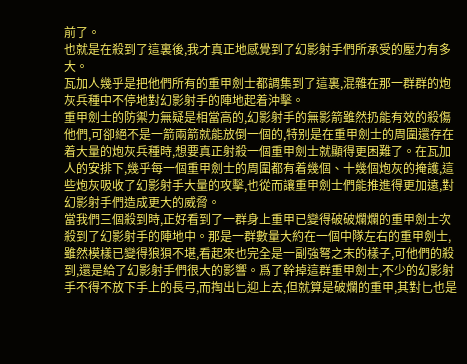前了。
也就是在殺到了這裏後,我才真正地感覺到了幻影射手們所承受的壓力有多大。
瓦加人幾乎是把他們所有的重甲劍士都調集到了這裏,混雜在那一群群的炮灰兵種中不停地對幻影射手的陣地起着沖擊。
重甲劍士的防禦力無疑是相當高的,幻影射手的無影箭雖然扔能有效的殺傷他們,可卻絕不是一箭兩箭就能放倒一個的,特别是在重甲劍士的周圍還存在着大量的炮灰兵種時,想要真正射殺一個重甲劍士就顯得更困難了。在瓦加人的安排下,幾乎每一個重甲劍士的周圍都有着幾個、十幾個炮灰的掩護,這些炮灰吸收了幻影射手大量的攻擊,也從而讓重甲劍士們能推進得更加遠,對幻影射手們造成更大的威脅。
當我們三個殺到時,正好看到了一群身上重甲已變得破破爛爛的重甲劍士次殺到了幻影射手的陣地中。那是一群數量大約在一個中隊左右的重甲劍士,雖然模樣已變得狼狽不堪,看起來也完全是一副強弩之末的樣子,可他們的殺到,還是給了幻影射手們很大的影響。爲了幹掉這群重甲劍士,不少的幻影射手不得不放下手上的長弓,而掏出匕迎上去,但就算是破爛的重甲,其對匕也是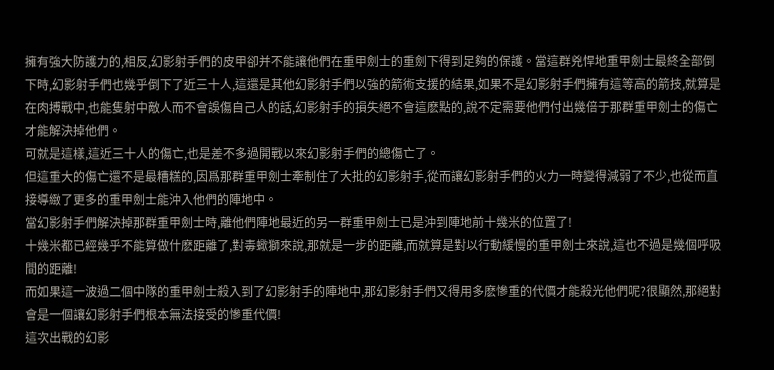擁有強大防護力的,相反,幻影射手們的皮甲卻并不能讓他們在重甲劍士的重劍下得到足夠的保護。當這群兇悍地重甲劍士最終全部倒下時,幻影射手們也幾乎倒下了近三十人,這還是其他幻影射手們以強的箭術支援的結果,如果不是幻影射手們擁有這等高的箭技,就算是在肉搏戰中,也能隻射中敵人而不會誤傷自己人的話,幻影射手的損失絕不會這麽點的,說不定需要他們付出幾倍于那群重甲劍士的傷亡才能解決掉他們。
可就是這樣,這近三十人的傷亡,也是差不多過開戰以來幻影射手們的總傷亡了。
但這重大的傷亡還不是最糟糕的,因爲那群重甲劍士牽制住了大批的幻影射手,從而讓幻影射手們的火力一時變得減弱了不少,也從而直接導緻了更多的重甲劍士能沖入他們的陣地中。
當幻影射手們解決掉那群重甲劍士時,離他們陣地最近的另一群重甲劍士已是沖到陣地前十幾米的位置了!
十幾米都已經幾乎不能算做什麽距離了,對毒蠍獅來說,那就是一步的距離,而就算是對以行動緩慢的重甲劍士來說,這也不過是幾個呼吸間的距離!
而如果這一波過二個中隊的重甲劍士殺入到了幻影射手的陣地中,那幻影射手們又得用多麽慘重的代價才能殺光他們呢?很顯然,那絕對會是一個讓幻影射手們根本無法接受的慘重代價!
這次出戰的幻影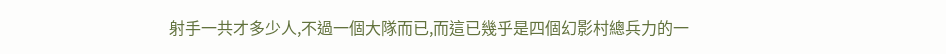射手一共才多少人,不過一個大隊而已,而這已幾乎是四個幻影村總兵力的一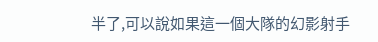半了,可以說如果這一個大隊的幻影射手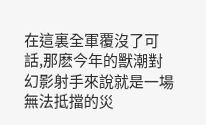在這裏全軍覆沒了可話,那麽今年的獸潮對幻影射手來說就是一場無法抵擋的災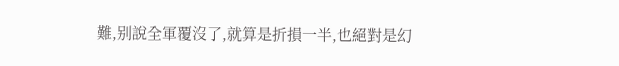難,别說全軍覆沒了,就算是折損一半,也絕對是幻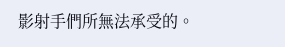影射手們所無法承受的。